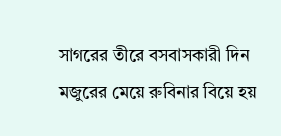সাগরের তীরে বসবাসকারী দিন মজুরের মেয়ে রুবিনার বিয়ে হয়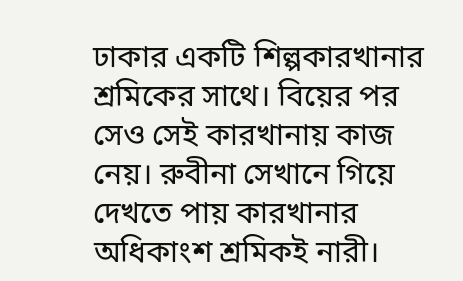ঢাকার একটি শিল্পকারখানার শ্রমিকের সাথে। বিয়ের পর সেও সেই কারখানায় কাজ নেয়। রুবীনা সেখানে গিয়ে দেখতে পায় কারখানার অধিকাংশ শ্রমিকই নারী।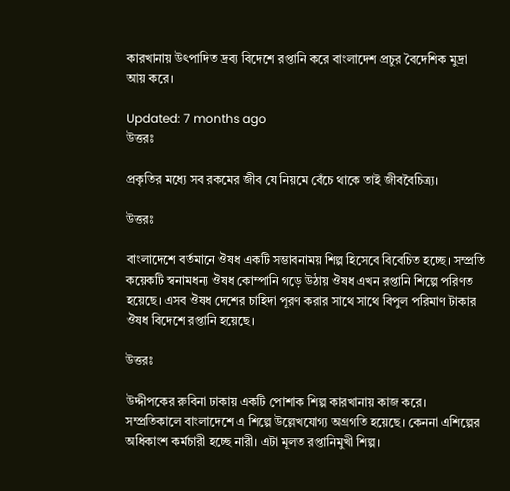কারখানায় উৎপাদিত দ্রব্য বিদেশে রপ্তানি করে বাংলাদেশ প্রচুর বৈদেশিক মুদ্রা আয় করে।

Updated: 7 months ago
উত্তরঃ

প্রকৃতির মধ্যে সব রকমের জীব যে নিয়মে বেঁচে থাকে তাই জীববৈচিত্র্য।

উত্তরঃ

বাংলাদেশে বর্তমানে ঔষধ একটি সম্ভাবনাময় শিল্প হিসেবে বিবেচিত হচ্ছে। সম্প্রতি কয়েকটি স্বনামধন্য ঔষধ কোম্পানি গড়ে উঠায় ঔষধ এখন রপ্তানি শিল্পে পরিণত হয়েছে। এসব ঔষধ দেশের চাহিদা পূরণ করার সাথে সাথে বিপুল পরিমাণ টাকার ঔষধ বিদেশে রপ্তানি হয়েছে।

উত্তরঃ

উদ্দীপকের রুবিনা ঢাকায় একটি পোশাক শিল্প কারখানায় কাজ করে।
সম্প্রতিকালে বাংলাদেশে এ শিল্পে উল্লেখযোগ্য অগ্রগতি হয়েছে। কেননা এশিল্পের অধিকাংশ কর্মচারী হচ্ছে নারী। এটা মূলত রপ্তানিমুখী শিল্প।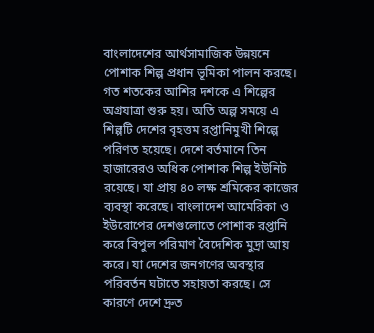বাংলাদেশের আর্থসামাজিক উন্নয়নে পোশাক শিল্প প্রধান ভূমিকা পালন করছে। গত শতকের আশির দশকে এ শিল্পের অগ্রযাত্রা শুরু হয়। অতি অল্প সময়ে এ শিল্পটি দেশের বৃহত্তম রপ্তানিমুখী শিল্পে পরিণত হয়েছে। দেশে বর্তমানে তিন হাজারেরও অধিক পোশাক শিল্প ইউনিট রয়েছে। যা প্রায় ৪০ লক্ষ শ্রমিকের কাজের ব্যবস্থা করেছে। বাংলাদেশ আমেরিকা ও ইউরোপের দেশগুলোতে পোশাক রপ্তানি করে বিপুল পরিমাণ বৈদেশিক মুদ্রা আয় করে। যা দেশের জনগণের অবস্থার পরিবর্তন ঘটাতে সহায়তা করছে। সে কারণে দেশে দ্রুত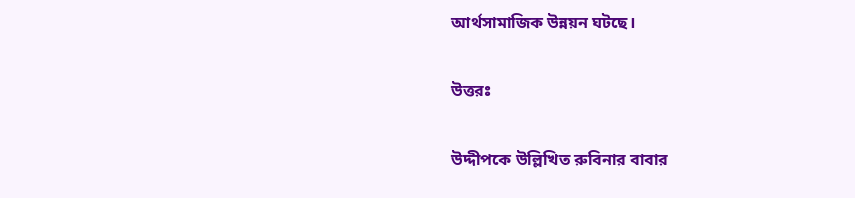আর্থসামাজিক উন্নয়ন ঘটছে।

উত্তরঃ

উদ্দীপকে উল্লিখিত রুবিনার বাবার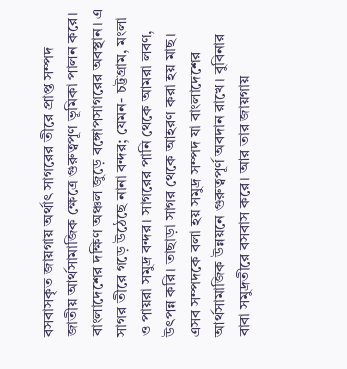বসবাসকৃত জায়গায় অর্থাৎ সাগরের তীরে প্রাপ্ত সম্পদ জাতীয় আর্থসামাজিক ক্ষেত্রে গুরুত্বপূণ ভূমিকা পালন করে।
বাংলাদেশের দক্ষিণ অঞ্চল জুড়ে বঙ্গোপসাগরের অবস্থান। এ সাগর তীরে গড়ে উঠেছে নানা বন্দর; যেমন- চট্টগ্রাম, মংলা ও পায়রা সমুদ্র বন্দর। সাগরের পানি থেকে আমরা লবণ, উৎপন্ন করি। তাছাড়া সাগর থেকে আহরণ করা হয় মাছ। এসব সম্পদকে বলা হয় সমুদ্র সম্পদ যা বাংলাদেশের আর্থসামাজিক উন্নয়নে গুরুত্বপূর্ণ অবদান রাখে। বুবিনার বাবা সমুদ্রতীরে বসবাস করে। আর তার জায়গায়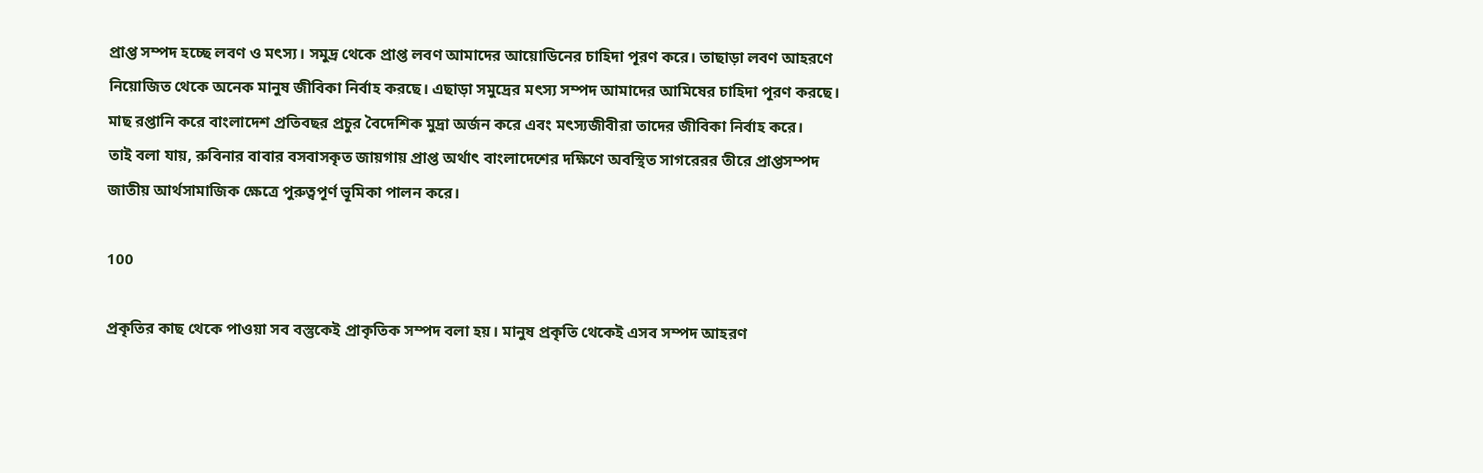প্রাপ্ত সম্পদ হচ্ছে লবণ ও মৎস্য। সমুদ্র থেকে প্রাপ্ত লবণ আমাদের আয়োডিনের চাহিদা পূরণ করে। তাছাড়া লবণ আহরণে নিয়োজিত থেকে অনেক মানুষ জীবিকা নির্বাহ করছে। এছাড়া সমুদ্রের মৎস্য সম্পদ আমাদের আমিষের চাহিদা পূরণ করছে। মাছ রপ্তানি করে বাংলাদেশ প্রতিবছর প্রচুর বৈদেশিক মুদ্রা অর্জন করে এবং মৎস্যজীবীরা তাদের জীবিকা নির্বাহ করে।
তাই বলা যায়, রুবিনার বাবার বসবাসকৃত জায়গায় প্রাপ্ত অর্থাৎ বাংলাদেশের দক্ষিণে অবস্থিত সাগরেরর তীরে প্রাপ্তসম্পদ জাতীয় আর্থসামাজিক ক্ষেত্রে পুরুত্বপূর্ণ ভূমিকা পালন করে।

100

প্রকৃতির কাছ থেকে পাওয়া সব বস্তুকেই প্রাকৃতিক সম্পদ বলা হয়। মানুষ প্রকৃতি থেকেই এসব সম্পদ আহরণ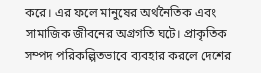করে। এর ফলে মানুষের অর্থনৈতিক এবং সামাজিক জীবনের অগ্রগতি ঘটে। প্রাকৃতিক সম্পদ পরিকল্পিতভাবে ব্যবহার করলে দেশের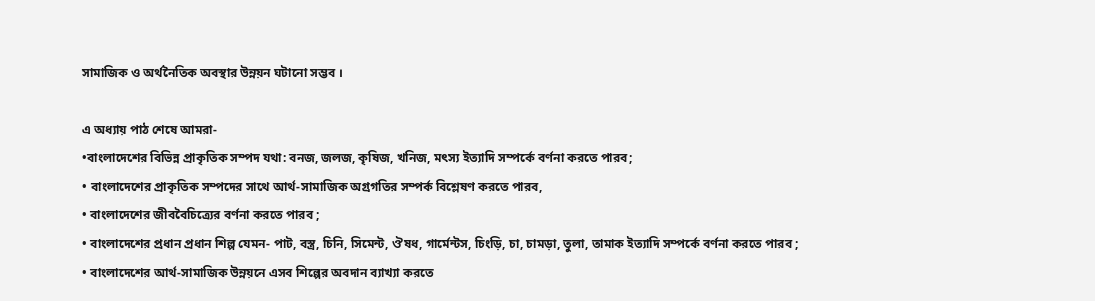সামাজিক ও অর্থনৈতিক অবস্থার উন্নয়ন ঘটানো সম্ভব ।

এ অধ্যায় পাঠ শেষে আমরা-
•বাংলাদেশের বিভিন্ন প্রাকৃতিক সম্পদ যথা: বনজ, জলজ, কৃষিজ, খনিজ, মৎস্য ইত্যাদি সম্পর্কে বর্ণনা করতে পারব;
• বাংলাদেশের প্রাকৃতিক সম্পদের সাথে আর্থ-সামাজিক অগ্রগতির সম্পর্ক বিশ্লেষণ করতে পারব,
• বাংলাদেশের জীববৈচিত্র্যের বর্ণনা করতে পারব ;
• বাংলাদেশের প্রধান প্রধান শিল্প যেমন- পাট, বস্ত্র, চিনি, সিমেন্ট, ঔষধ, গার্মেন্টস, চিংড়ি, চা, চামড়া, তুলা, তামাক ইত্যাদি সম্পর্কে বর্ণনা করতে পারব ;
• বাংলাদেশের আর্থ-সামাজিক উন্নয়নে এসব শিল্পের অবদান ব্যাখ্যা করতে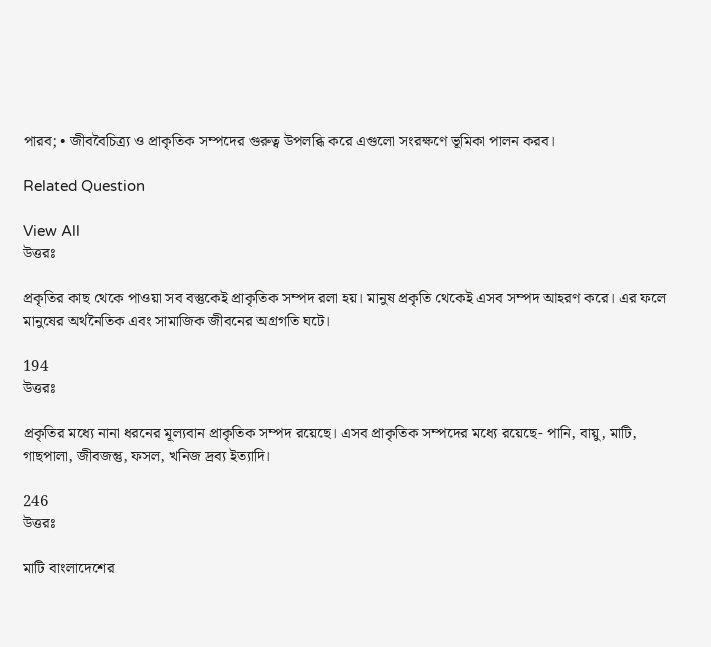পারব; • জীববৈচিত্র্য ও প্রাকৃতিক সম্পদের গুরুত্ব উপলব্ধি করে এগুলো সংরক্ষণে ভূমিকা পালন করব।

Related Question

View All
উত্তরঃ

প্রকৃতির কাছ থেকে পাওয়া সব বস্তুকেই প্রাকৃতিক সম্পদ রলা হয়। মানুষ প্রকৃতি থেকেই এসব সম্পদ আহরণ করে। এর ফলে মানুষের অর্থনৈতিক এবং সামাজিক জীবনের অগ্রগতি ঘটে।

194
উত্তরঃ

প্রকৃতির মধ্যে নানা ধরনের মূল্যবান প্রাকৃতিক সম্পদ রয়েছে। এসব প্রাকৃতিক সম্পদের মধ্যে রয়েছে- পানি, বায়ু, মাটি, গাছপালা, জীবজন্তু, ফসল, খনিজ দ্রব্য ইত্যাদি।

246
উত্তরঃ

মাটি বাংলাদেশের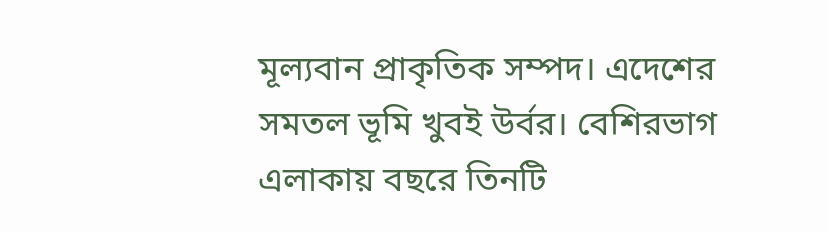মূল্যবান প্রাকৃতিক সম্পদ। এদেশের সমতল ভূমি খুবই উর্বর। বেশিরভাগ এলাকায় বছরে তিনটি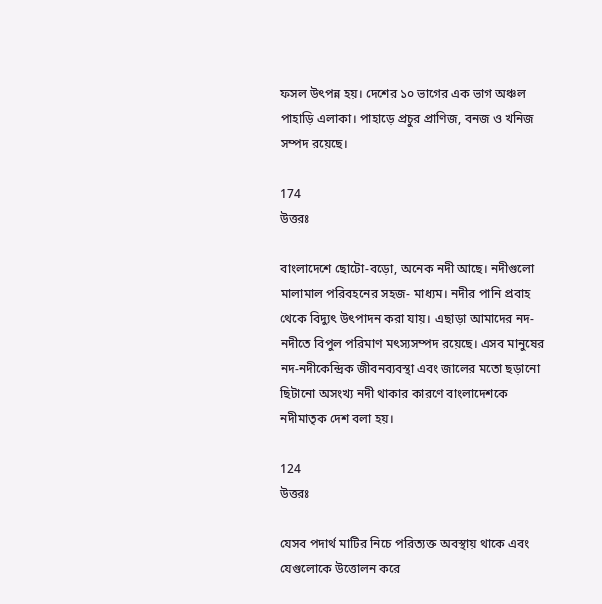ফসল উৎপন্ন হয়। দেশের ১০ ভাগের এক ভাগ অঞ্চল পাহাড়ি এলাকা। পাহাড়ে প্রচুর প্রাণিজ, বনজ ও খনিজ সম্পদ রয়েছে।

174
উত্তরঃ

বাংলাদেশে ছোটো-বড়ো, অনেক নদী আছে। নদীগুলো মালামাল পরিবহনের সহজ- মাধ্যম। নদীর পানি প্রবাহ থেকে বিদ্যুৎ উৎপাদন করা যায়। এছাড়া আমাদের নদ-নদীতে বিপুল পরিমাণ মৎস্যসম্পদ রয়েছে। এসব মানুষের নদ-নদীকেন্দ্রিক জীবনব্যবস্থা এবং জালের মতো ছড়ানো ছিটানো অসংখ্য নদী থাকার কারণে বাংলাদেশকে নদীমাতৃক দেশ বলা হয়।

124
উত্তরঃ

যেসব পদার্থ মাটির নিচে পরিত্যক্ত অবস্থায় থাকে এবং যেগুলোকে উত্তোলন করে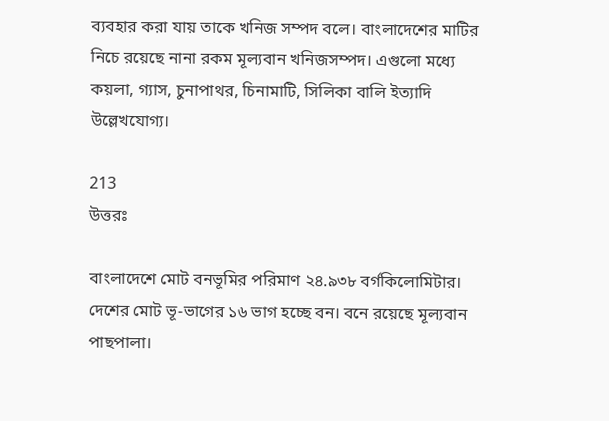ব্যবহার করা যায় তাকে খনিজ সম্পদ বলে। বাংলাদেশের মাটির নিচে রয়েছে নানা রকম মূল্যবান খনিজসম্পদ। এগুলো মধ্যে কয়লা, গ্যাস, চুনাপাথর, চিনামাটি, সিলিকা বালি ইত্যাদি উল্লেখযোগ্য।

213
উত্তরঃ

বাংলাদেশে মোট বনভূমির পরিমাণ ২৪.৯৩৮ বর্গকিলোমিটার। দেশের মোট ভূ-ভাগের ১৬ ভাগ হচ্ছে বন। বনে রয়েছে মূল্যবান পাছপালা।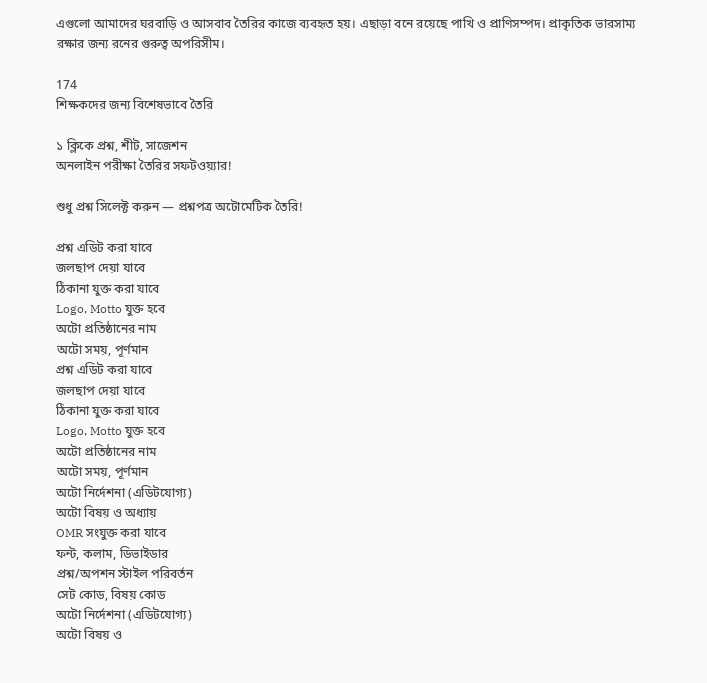এগুলো আমাদের ঘরবাড়ি ও আসবাব তৈরির কাজে ব্যবহৃত হয়। এছাড়া বনে রয়েছে পাখি ও প্রাণিসম্পদ। প্রাকৃতিক ভারসাম্য রক্ষার জন্য রনের গুরুত্ব অপরিসীম।

174
শিক্ষকদের জন্য বিশেষভাবে তৈরি

১ ক্লিকে প্রশ্ন, শীট, সাজেশন
অনলাইন পরীক্ষা তৈরির সফটওয়্যার!

শুধু প্রশ্ন সিলেক্ট করুন — প্রশ্নপত্র অটোমেটিক তৈরি!

প্রশ্ন এডিট করা যাবে
জলছাপ দেয়া যাবে
ঠিকানা যুক্ত করা যাবে
Logo, Motto যুক্ত হবে
অটো প্রতিষ্ঠানের নাম
অটো সময়, পূর্ণমান
প্রশ্ন এডিট করা যাবে
জলছাপ দেয়া যাবে
ঠিকানা যুক্ত করা যাবে
Logo, Motto যুক্ত হবে
অটো প্রতিষ্ঠানের নাম
অটো সময়, পূর্ণমান
অটো নির্দেশনা (এডিটযোগ্য)
অটো বিষয় ও অধ্যায়
OMR সংযুক্ত করা যাবে
ফন্ট, কলাম, ডিভাইডার
প্রশ্ন/অপশন স্টাইল পরিবর্তন
সেট কোড, বিষয় কোড
অটো নির্দেশনা (এডিটযোগ্য)
অটো বিষয় ও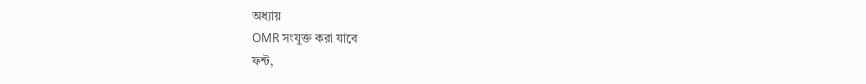অধ্যায়
OMR সংযুক্ত করা যাবে
ফন্ট,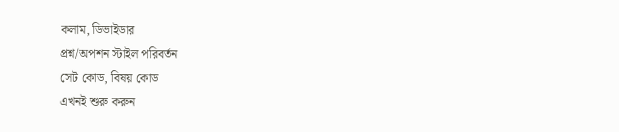কলাম, ডিভাইডার
প্রশ্ন/অপশন স্টাইল পরিবর্তন
সেট কোড, বিষয় কোড
এখনই শুরু করুন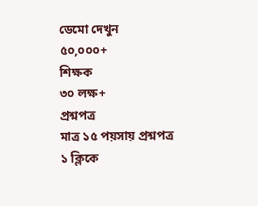ডেমো দেখুন
৫০,০০০+
শিক্ষক
৩০ লক্ষ+
প্রশ্নপত্র
মাত্র ১৫ পয়সায় প্রশ্নপত্র
১ ক্লিকে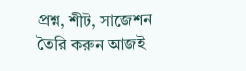প্রশ্ন, শীট, সাজেশন তৈরি করুন আজই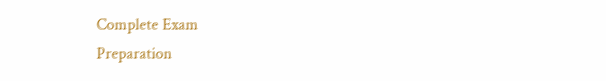Complete Exam
Preparation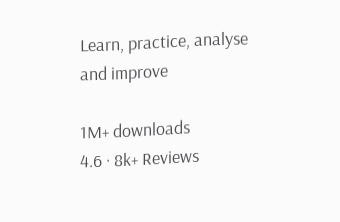Learn, practice, analyse and improve

1M+ downloads
4.6 · 8k+ Reviews